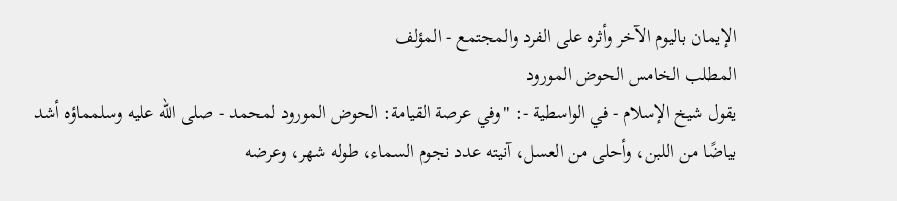الإيمان باليوم الآخر وأثره على الفرد والمجتمع - المؤلف
المطلب الخامس الحوض المورود
يقول شيخ الإسلام - في الواسطية -: "وفي عرصة القيامة: الحوض المورود لمحمد - صلى الله عليه وسلمماؤه أشد بياضًا من اللبن، وأحلى من العسل، آنيته عدد نجوم السماء، طوله شهر، وعرضه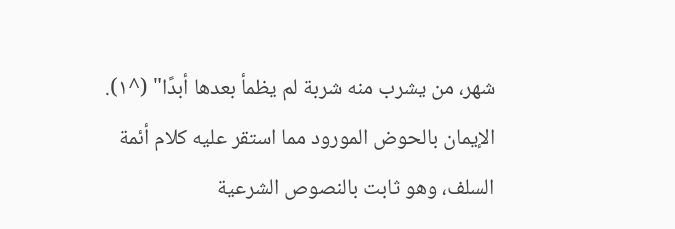شهر، من يشرب منه شربة لم يظمأ بعدها أبدًا" (^١).
الإيمان بالحوض المورود مما استقر عليه كلام أئمة السلف، وهو ثابت بالنصوص الشرعية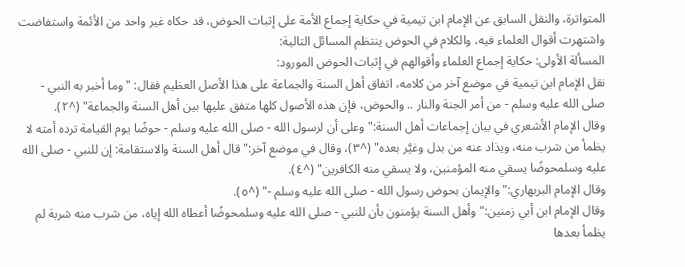المتواترة، والنقل السابق عن الإمام ابن تيمية في حكاية إجماع الأمة على إثبات الحوض، قد حكاه غير واحد من الأئمة واستفاضت واشتهرت أقوال العلماء فيه، والكلام في الحوض ينتظم المسائل التالية:
المسألة الأولى: حكاية إجماع العلماء وأقوالهم في إثبات الحوض المورود:
نقل الإمام ابن تيمية في موضع آخر من كلامه، اتفاق أهل السنة والجماعة على هذا الأصل العظيم فقال: "وما أخبر به النبي - صلى الله عليه وسلم - من أمر الجنة والنار .. والحوض، فإن هذه الأصول كلها متفق عليها بين أهل السنة والجماعة" (^٢).
وقال الإمام الأشعري في بيان إجماعات أهل السنة:" وعلى أن لرسول الله - صلى الله عليه وسلم - حوضًا يوم القيامة ترده أمته لا يظمأ من شرب منه، ويذاد عنه من بدل وغيَّر بعده" (^٣)، وقال في موضع آخر:"قال أهل السنة والاستقامة: إن للنبي - صلى الله عليه وسلمحوضًا يسقي منه المؤمنين، ولا يسقي منه الكافرين" (^٤).
وقال الإمام البربهاري:" والإيمان بحوض رسول الله - صلى الله عليه وسلم -" (^٥).
وقال الإمام ابن أبي زمنين:" وأهل السنة يؤمنون بأن للنبي - صلى الله عليه وسلمحوضًا أعطاه الله إياه، من شرب منه شربة لم يظمأ بعدها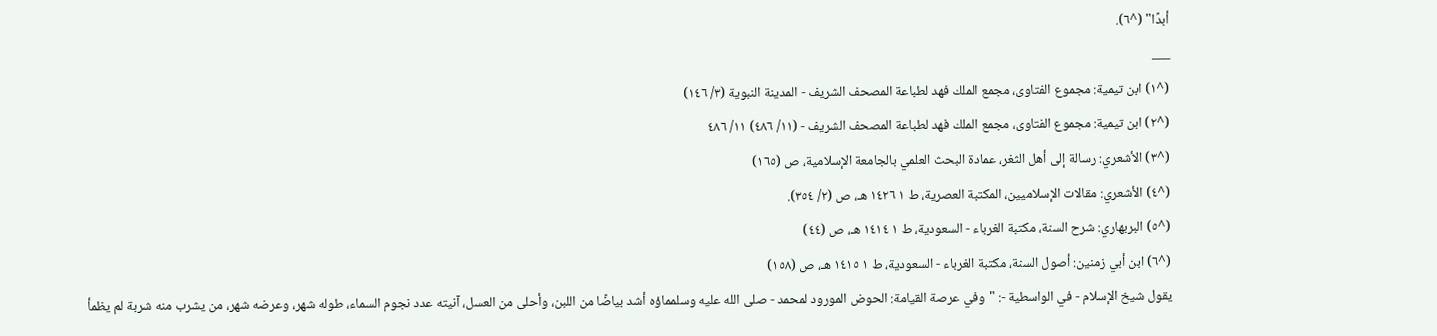أبدًا" (^٦).
___
(^١) ابن تيمية: مجموع الفتاوى، مجمع الملك فهد لطباعة المصحف الشريف - المدينة النبوية (٣/ ١٤٦)
(^٢) ابن تيمية: مجموع الفتاوى، مجمع الملك فهد لطباعة المصحف الشريف - (١١/ ٤٨٦) ١١/ ٤٨٦
(^٣) الأشعري: رسالة إلى أهل الثغر، عمادة البحث العلمي بالجامعة الإسلامية، ص (١٦٥)
(^٤) الأشعري: مقالات الإسلاميين، المكتبة العصرية، ط ١ ١٤٢٦ هـ، ص (٢/ ٣٥٤).
(^٥) البربهاري: شرح السنة، مكتبة الغرباء - السعودية، ط ١ ١٤١٤ هـ، ص (٤٤)
(^٦) ابن أبي زمنين: أصول السنة، مكتبة الغرباء - السعودية، ط ١ ١٤١٥ هـ، ص (١٥٨)
يقول شيخ الإسلام - في الواسطية -: "وفي عرصة القيامة: الحوض المورود لمحمد - صلى الله عليه وسلمماؤه أشد بياضًا من اللبن، وأحلى من العسل، آنيته عدد نجوم السماء، طوله شهر، وعرضه شهر، من يشرب منه شربة لم يظمأ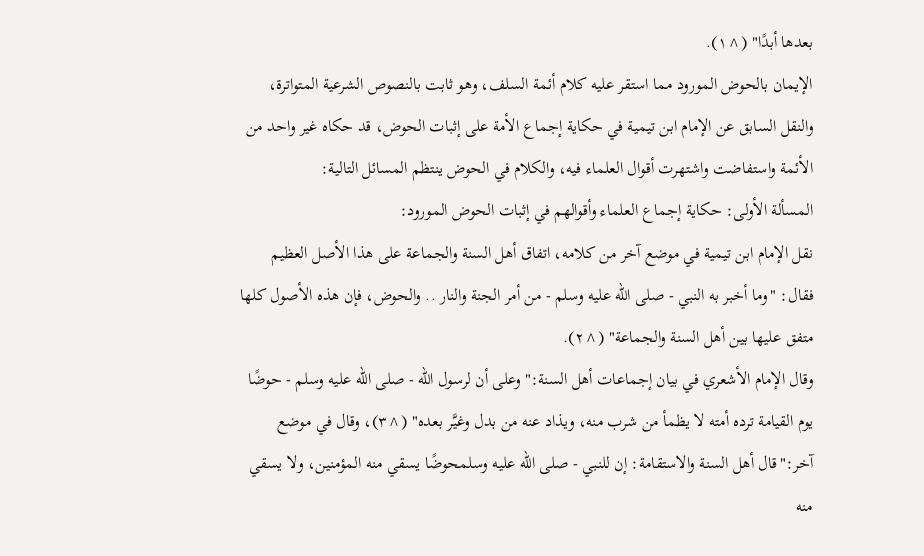بعدها أبدًا" (^١).
الإيمان بالحوض المورود مما استقر عليه كلام أئمة السلف، وهو ثابت بالنصوص الشرعية المتواترة، والنقل السابق عن الإمام ابن تيمية في حكاية إجماع الأمة على إثبات الحوض، قد حكاه غير واحد من الأئمة واستفاضت واشتهرت أقوال العلماء فيه، والكلام في الحوض ينتظم المسائل التالية:
المسألة الأولى: حكاية إجماع العلماء وأقوالهم في إثبات الحوض المورود:
نقل الإمام ابن تيمية في موضع آخر من كلامه، اتفاق أهل السنة والجماعة على هذا الأصل العظيم فقال: "وما أخبر به النبي - صلى الله عليه وسلم - من أمر الجنة والنار .. والحوض، فإن هذه الأصول كلها متفق عليها بين أهل السنة والجماعة" (^٢).
وقال الإمام الأشعري في بيان إجماعات أهل السنة:" وعلى أن لرسول الله - صلى الله عليه وسلم - حوضًا يوم القيامة ترده أمته لا يظمأ من شرب منه، ويذاد عنه من بدل وغيَّر بعده" (^٣)، وقال في موضع آخر:"قال أهل السنة والاستقامة: إن للنبي - صلى الله عليه وسلمحوضًا يسقي منه المؤمنين، ولا يسقي منه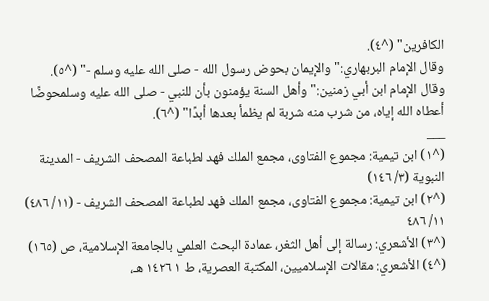الكافرين" (^٤).
وقال الإمام البربهاري:" والإيمان بحوض رسول الله - صلى الله عليه وسلم -" (^٥).
وقال الإمام ابن أبي زمنين:" وأهل السنة يؤمنون بأن للنبي - صلى الله عليه وسلمحوضًا أعطاه الله إياه، من شرب منه شربة لم يظمأ بعدها أبدًا" (^٦).
___
(^١) ابن تيمية: مجموع الفتاوى، مجمع الملك فهد لطباعة المصحف الشريف - المدينة النبوية (٣/ ١٤٦)
(^٢) ابن تيمية: مجموع الفتاوى، مجمع الملك فهد لطباعة المصحف الشريف - (١١/ ٤٨٦) ١١/ ٤٨٦
(^٣) الأشعري: رسالة إلى أهل الثغر، عمادة البحث العلمي بالجامعة الإسلامية، ص (١٦٥)
(^٤) الأشعري: مقالات الإسلاميين، المكتبة العصرية، ط ١ ١٤٢٦ هـ،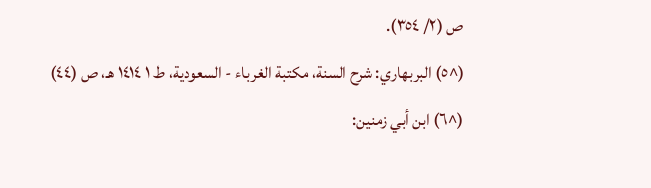ص (٢/ ٣٥٤).
(^٥) البربهاري: شرح السنة، مكتبة الغرباء - السعودية، ط ١ ١٤١٤ هـ، ص (٤٤)
(^٦) ابن أبي زمنين: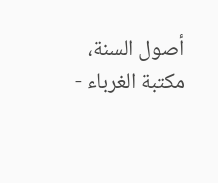أصول السنة، مكتبة الغرباء -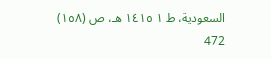السعودية، ط ١ ١٤١٥ هـ، ص (١٥٨)
472